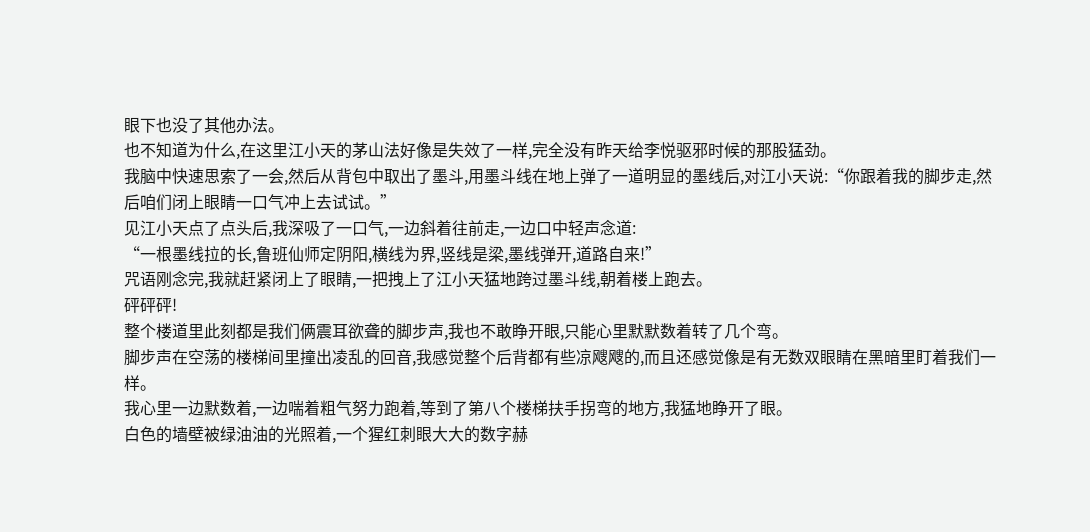眼下也没了其他办法。
也不知道为什么,在这里江小天的茅山法好像是失效了一样,完全没有昨天给李悦驱邪时候的那股猛劲。
我脑中快速思索了一会,然后从背包中取出了墨斗,用墨斗线在地上弹了一道明显的墨线后,对江小天说:“你跟着我的脚步走,然后咱们闭上眼睛一口气冲上去试试。”
见江小天点了点头后,我深吸了一口气,一边斜着往前走,一边口中轻声念道:
“一根墨线拉的长,鲁班仙师定阴阳,横线为界,竖线是梁,墨线弹开,道路自来!”
咒语刚念完,我就赶紧闭上了眼睛,一把拽上了江小天猛地跨过墨斗线,朝着楼上跑去。
砰砰砰!
整个楼道里此刻都是我们俩震耳欲聋的脚步声,我也不敢睁开眼,只能心里默默数着转了几个弯。
脚步声在空荡的楼梯间里撞出凌乱的回音,我感觉整个后背都有些凉飕飕的,而且还感觉像是有无数双眼睛在黑暗里盯着我们一样。
我心里一边默数着,一边喘着粗气努力跑着,等到了第八个楼梯扶手拐弯的地方,我猛地睁开了眼。
白色的墙壁被绿油油的光照着,一个猩红刺眼大大的数字赫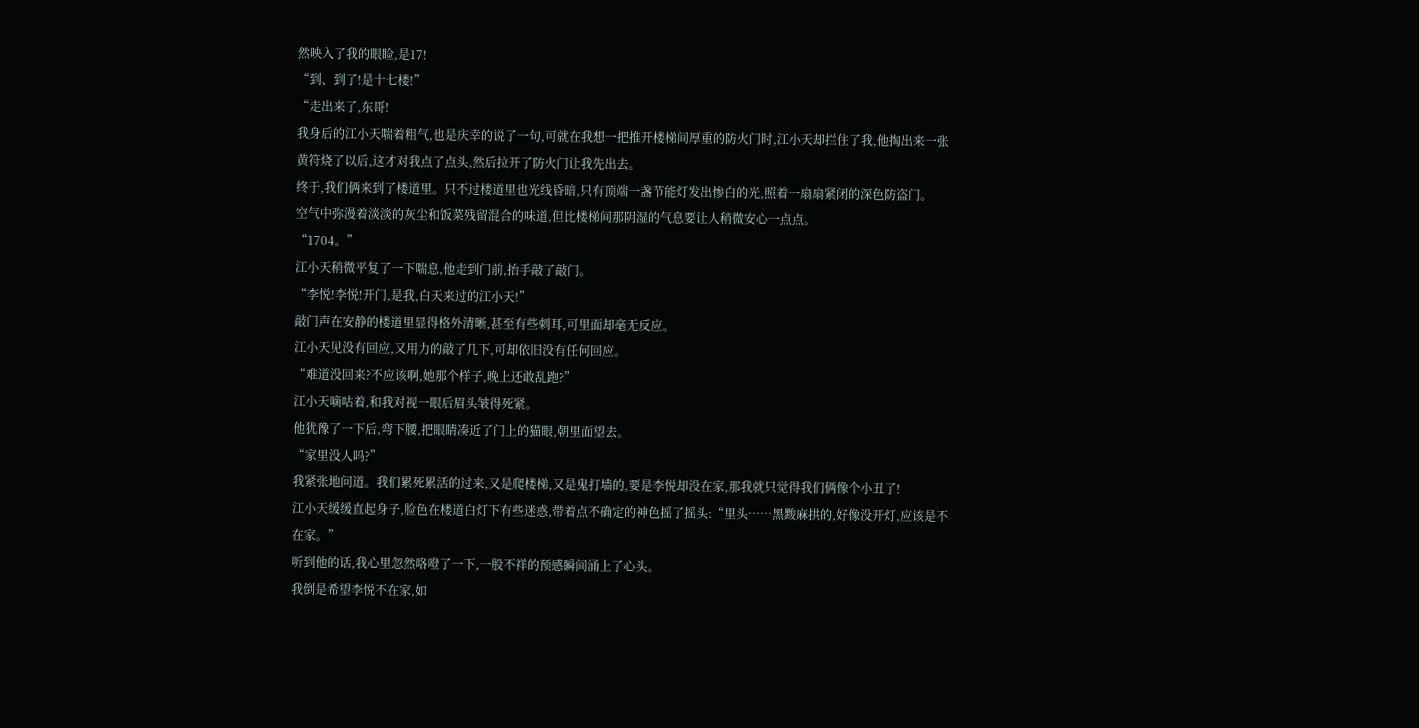然映入了我的眼睑,是17!
“到、到了!是十七楼!”
“走出来了,东哥!
我身后的江小天喘着粗气,也是庆幸的说了一句,可就在我想一把推开楼梯间厚重的防火门时,江小天却拦住了我,他掏出来一张黄符烧了以后,这才对我点了点头,然后拉开了防火门让我先出去。
终于,我们俩来到了楼道里。只不过楼道里也光线昏暗,只有顶端一盏节能灯发出惨白的光,照着一扇扇紧闭的深色防盗门。
空气中弥漫着淡淡的灰尘和饭菜残留混合的味道,但比楼梯间那阴湿的气息要让人稍微安心一点点。
“1704。”
江小天稍微平复了一下喘息,他走到门前,抬手敲了敲门。
“李悦!李悦!开门,是我,白天来过的江小天!”
敲门声在安静的楼道里显得格外清晰,甚至有些刺耳,可里面却毫无反应。
江小天见没有回应,又用力的敲了几下,可却依旧没有任何回应。
“难道没回来?不应该啊,她那个样子,晚上还敢乱跑?”
江小天嘀咕着,和我对视一眼后眉头皱得死紧。
他犹豫了一下后,弯下腰,把眼睛凑近了门上的猫眼,朝里面望去。
“家里没人吗?”
我紧张地问道。我们累死累活的过来,又是爬楼梯,又是鬼打墙的,要是李悦却没在家,那我就只觉得我们俩像个小丑了!
江小天缓缓直起身子,脸色在楼道白灯下有些迷惑,带着点不确定的神色摇了摇头:“里头……黑黢麻拱的,好像没开灯,应该是不在家。”
听到他的话,我心里忽然咯噔了一下,一股不祥的预感瞬间涌上了心头。
我倒是希望李悦不在家,如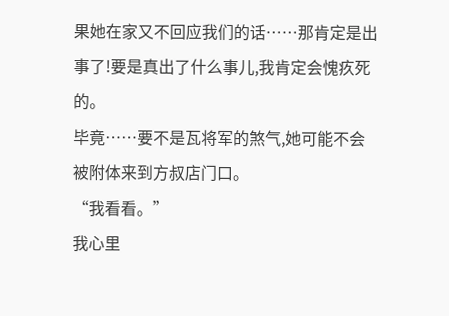果她在家又不回应我们的话……那肯定是出事了!要是真出了什么事儿,我肯定会愧疚死的。
毕竟……要不是瓦将军的煞气,她可能不会被附体来到方叔店门口。
“我看看。”
我心里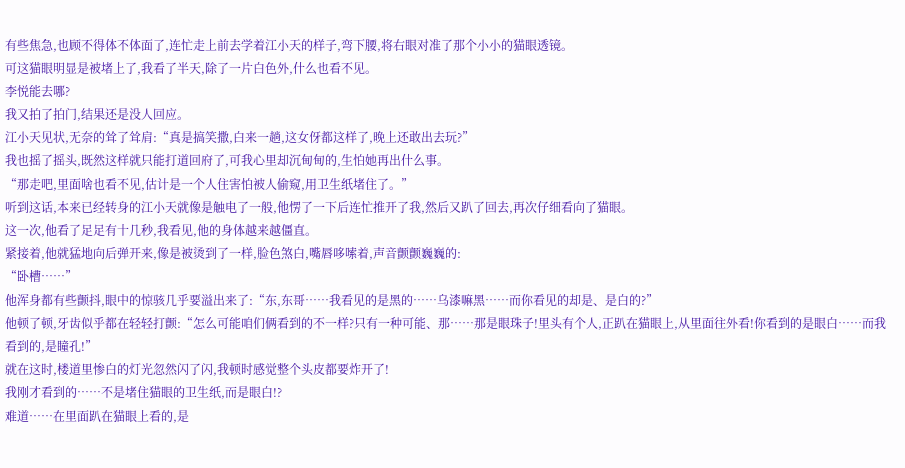有些焦急,也顾不得体不体面了,连忙走上前去学着江小天的样子,弯下腰,将右眼对准了那个小小的猫眼透镜。
可这猫眼明显是被堵上了,我看了半天,除了一片白色外,什么也看不见。
李悦能去哪?
我又拍了拍门,结果还是没人回应。
江小天见状,无奈的耸了耸肩:“真是搞笑撒,白来一趟,这女伢都这样了,晚上还敢出去玩?”
我也摇了摇头,既然这样就只能打道回府了,可我心里却沉甸甸的,生怕她再出什么事。
“那走吧,里面啥也看不见,估计是一个人住害怕被人偷窥,用卫生纸堵住了。”
听到这话,本来已经转身的江小天就像是触电了一般,他愣了一下后连忙推开了我,然后又趴了回去,再次仔细看向了猫眼。
这一次,他看了足足有十几秒,我看见,他的身体越来越僵直。
紧接着,他就猛地向后弹开来,像是被烫到了一样,脸色煞白,嘴唇哆嗦着,声音颤颤巍巍的:
“卧槽……”
他浑身都有些颤抖,眼中的惊骇几乎要溢出来了:“东,东哥……我看见的是黑的……乌漆嘛黑……而你看见的却是、是白的?”
他顿了顿,牙齿似乎都在轻轻打颤:“怎么可能咱们俩看到的不一样?只有一种可能、那……那是眼珠子!里头有个人,正趴在猫眼上,从里面往外看!你看到的是眼白……而我看到的,是瞳孔!”
就在这时,楼道里惨白的灯光忽然闪了闪,我顿时感觉整个头皮都要炸开了!
我刚才看到的……不是堵住猫眼的卫生纸,而是眼白!?
难道……在里面趴在猫眼上看的,是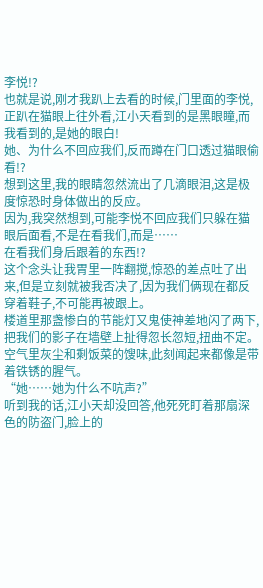李悦!?
也就是说,刚才我趴上去看的时候,门里面的李悦,正趴在猫眼上往外看,江小天看到的是黑眼瞳,而我看到的,是她的眼白!
她、为什么不回应我们,反而蹲在门口透过猫眼偷看!?
想到这里,我的眼睛忽然流出了几滴眼泪,这是极度惊恐时身体做出的反应。
因为,我突然想到,可能李悦不回应我们只躲在猫眼后面看,不是在看我们,而是……
在看我们身后跟着的东西!?
这个念头让我胃里一阵翻搅,惊恐的差点吐了出来,但是立刻就被我否决了,因为我们俩现在都反穿着鞋子,不可能再被跟上。
楼道里那盏惨白的节能灯又鬼使神差地闪了两下,把我们的影子在墙壁上扯得忽长忽短,扭曲不定。空气里灰尘和剩饭菜的馊味,此刻闻起来都像是带着铁锈的腥气。
“她……她为什么不吭声?”
听到我的话,江小天却没回答,他死死盯着那扇深色的防盗门,脸上的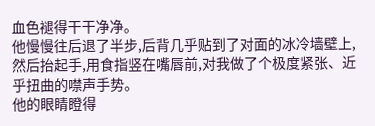血色褪得干干净净。
他慢慢往后退了半步,后背几乎贴到了对面的冰冷墙壁上,然后抬起手,用食指竖在嘴唇前,对我做了个极度紧张、近乎扭曲的噤声手势。
他的眼睛瞪得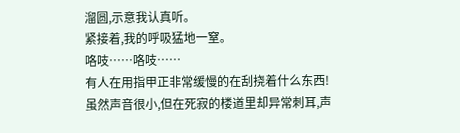溜圆,示意我认真听。
紧接着,我的呼吸猛地一窒。
咯吱……咯吱……
有人在用指甲正非常缓慢的在刮挠着什么东西!
虽然声音很小,但在死寂的楼道里却异常刺耳,声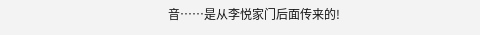音……是从李悦家门后面传来的!